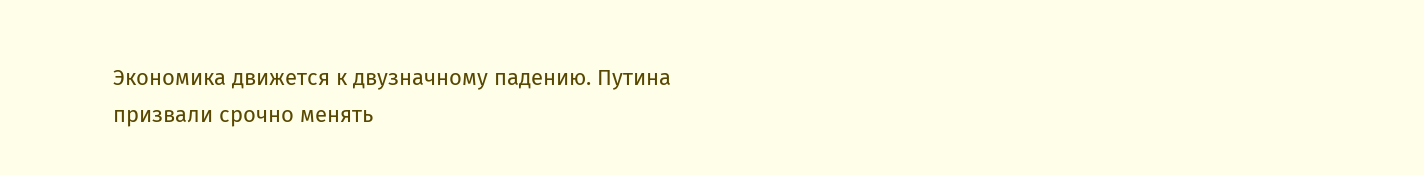Экономика движется к двузначному падению. Путина призвали срочно менять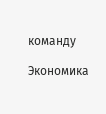команду

Экономика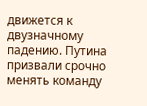движется к двузначному падению. Путина призвали срочно менять команду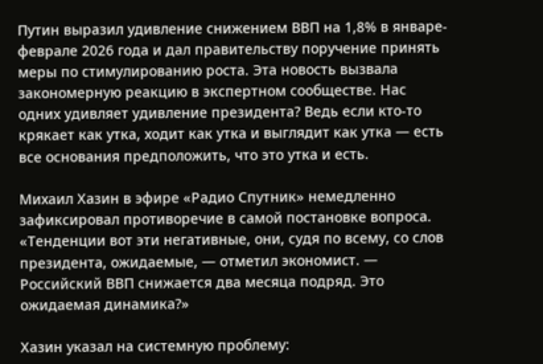Путин выразил удивление снижением ВВП на 1,8% в январе-феврале 2026 года и дал правительству поручение принять меры по стимулированию роста. Эта новость вызвала закономерную реакцию в экспертном сообществе. Нас одних удивляет удивление президента? Ведь если кто-то крякает как утка, ходит как утка и выглядит как утка — есть все основания предположить, что это утка и есть.

Михаил Хазин в эфире «Радио Спутник» немедленно зафиксировал противоречие в самой постановке вопроса. «Тенденции вот эти негативные, они, судя по всему, со слов президента, ожидаемые, — отметил экономист. — Российский ВВП снижается два месяца подряд. Это ожидаемая динамика?»

Хазин указал на системную проблему: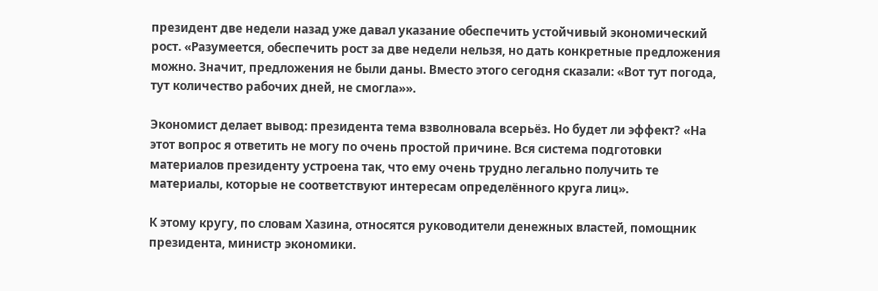президент две недели назад уже давал указание обеспечить устойчивый экономический рост. «Разумеется, обеспечить рост за две недели нельзя, но дать конкретные предложения можно. Значит, предложения не были даны. Вместо этого сегодня сказали: «Вот тут погода, тут количество рабочих дней, не смогла»».

Экономист делает вывод: президента тема взволновала всерьёз. Но будет ли эффект? «На этот вопрос я ответить не могу по очень простой причине. Вся система подготовки материалов президенту устроена так, что ему очень трудно легально получить те материалы, которые не соответствуют интересам определённого круга лиц».

К этому кругу, по словам Хазина, относятся руководители денежных властей, помощник президента, министр экономики.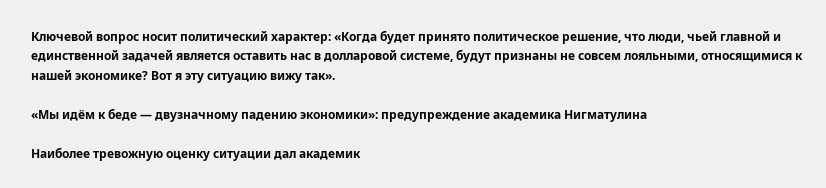Ключевой вопрос носит политический характер: «Когда будет принято политическое решение, что люди, чьей главной и единственной задачей является оставить нас в долларовой системе, будут признаны не совсем лояльными, относящимися к нашей экономике? Вот я эту ситуацию вижу так».

«Мы идём к беде — двузначному падению экономики»: предупреждение академика Нигматулина

Наиболее тревожную оценку ситуации дал академик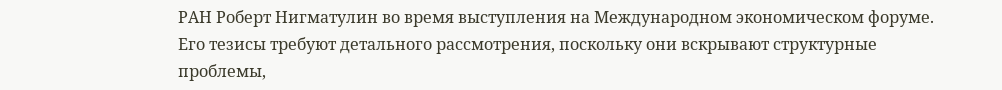РАН Роберт Нигматулин во время выступления на Международном экономическом форуме. Его тезисы требуют детального рассмотрения, поскольку они вскрывают структурные проблемы,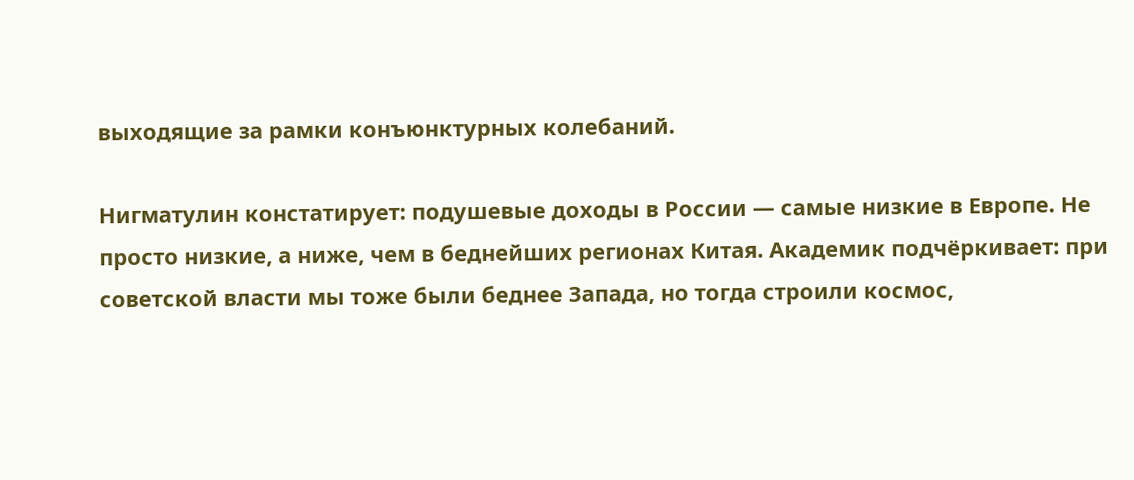выходящие за рамки конъюнктурных колебаний.

Нигматулин констатирует: подушевые доходы в России — самые низкие в Европе. Не просто низкие, а ниже, чем в беднейших регионах Китая. Академик подчёркивает: при советской власти мы тоже были беднее Запада, но тогда строили космос,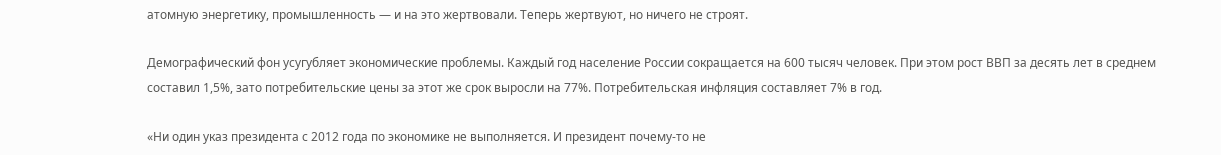атомную энергетику, промышленность — и на это жертвовали. Теперь жертвуют, но ничего не строят.

Демографический фон усугубляет экономические проблемы. Каждый год население России сокращается на 600 тысяч человек. При этом рост ВВП за десять лет в среднем составил 1,5%, зато потребительские цены за этот же срок выросли на 77%. Потребительская инфляция составляет 7% в год.

«Ни один указ президента с 2012 года по экономике не выполняется. И президент почему-то не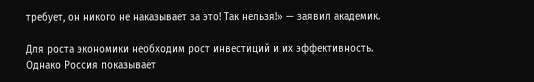требует, он никого не наказывает за это! Так нельзя!» — заявил академик.

Для роста экономики необходим рост инвестиций и их эффективность. Однако Россия показывает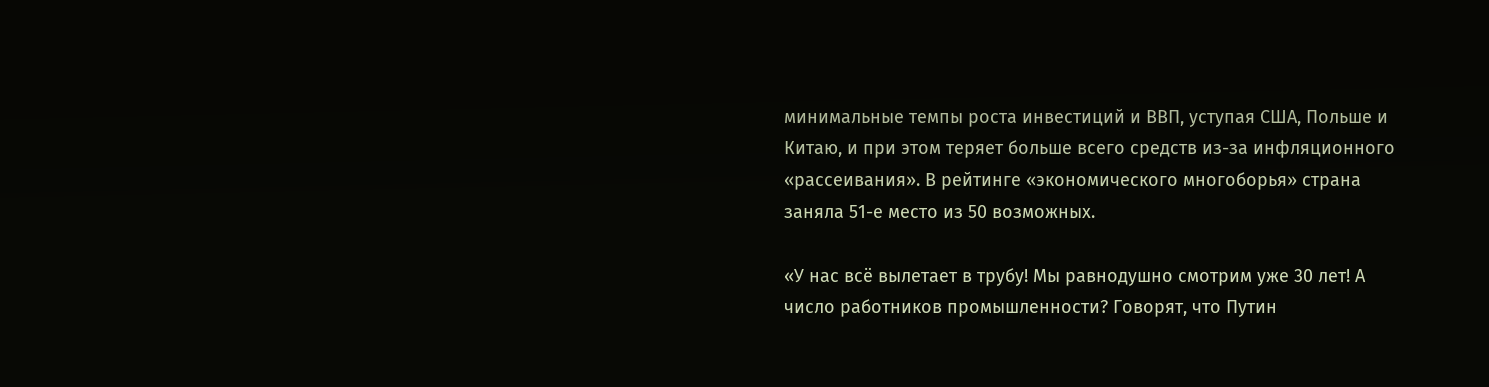минимальные темпы роста инвестиций и ВВП, уступая США, Польше и Китаю, и при этом теряет больше всего средств из-за инфляционного «рассеивания». В рейтинге «экономического многоборья» страна заняла 51-е место из 50 возможных.

«У нас всё вылетает в трубу! Мы равнодушно смотрим уже 30 лет! А число работников промышленности? Говорят, что Путин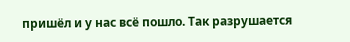пришёл и у нас всё пошло. Так разрушается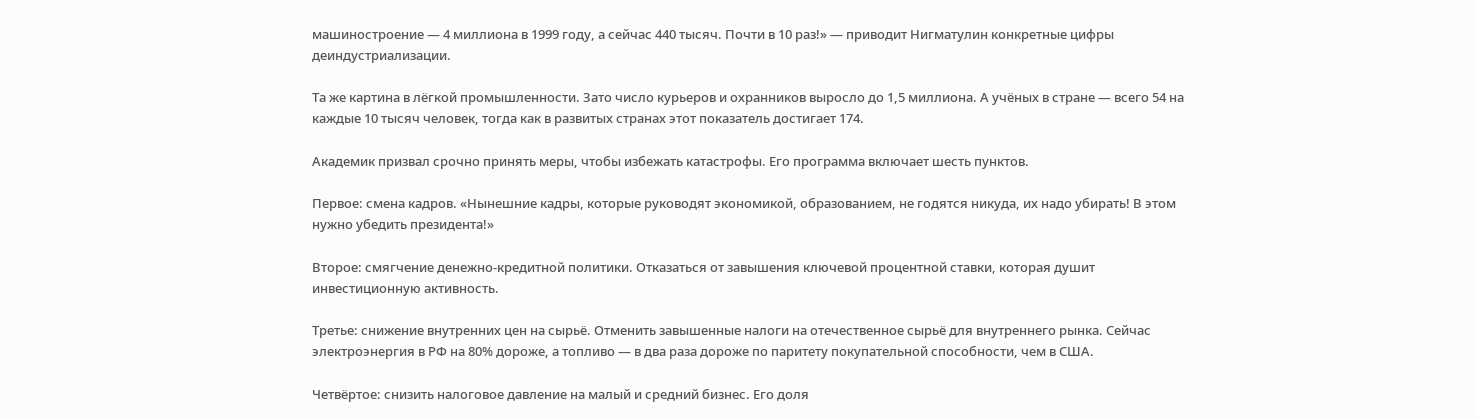машиностроение — 4 миллиона в 1999 году, а сейчас 440 тысяч. Почти в 10 раз!» — приводит Нигматулин конкретные цифры деиндустриализации.

Та же картина в лёгкой промышленности. Зато число курьеров и охранников выросло до 1,5 миллиона. А учёных в стране — всего 54 на каждые 10 тысяч человек, тогда как в развитых странах этот показатель достигает 174.

Академик призвал срочно принять меры, чтобы избежать катастрофы. Его программа включает шесть пунктов.

Первое: смена кадров. «Нынешние кадры, которые руководят экономикой, образованием, не годятся никуда, их надо убирать! В этом нужно убедить президента!»

Второе: смягчение денежно-кредитной политики. Отказаться от завышения ключевой процентной ставки, которая душит инвестиционную активность.

Третье: снижение внутренних цен на сырьё. Отменить завышенные налоги на отечественное сырьё для внутреннего рынка. Сейчас электроэнергия в РФ на 80% дороже, а топливо — в два раза дороже по паритету покупательной способности, чем в США.

Четвёртое: снизить налоговое давление на малый и средний бизнес. Его доля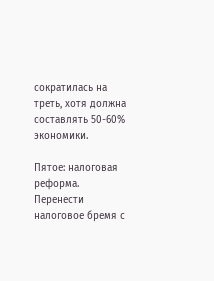сократилась на треть, хотя должна составлять 50-60% экономики.

Пятое: налоговая реформа. Перенести налоговое бремя с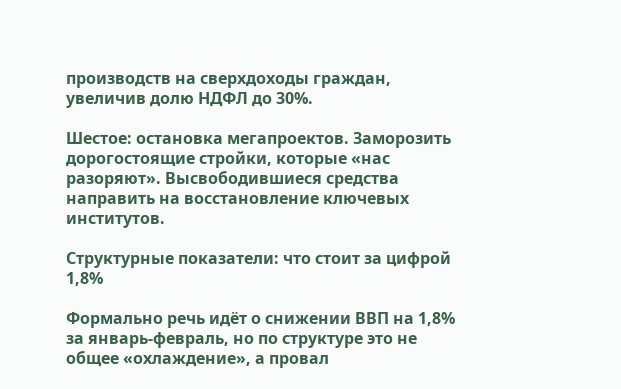производств на сверхдоходы граждан, увеличив долю НДФЛ до 30%.

Шестое: остановка мегапроектов. Заморозить дорогостоящие стройки, которые «нас разоряют». Высвободившиеся средства направить на восстановление ключевых институтов.

Структурные показатели: что стоит за цифрой 1,8%

Формально речь идёт о снижении ВВП на 1,8% за январь-февраль, но по структуре это не общее «охлаждение», а провал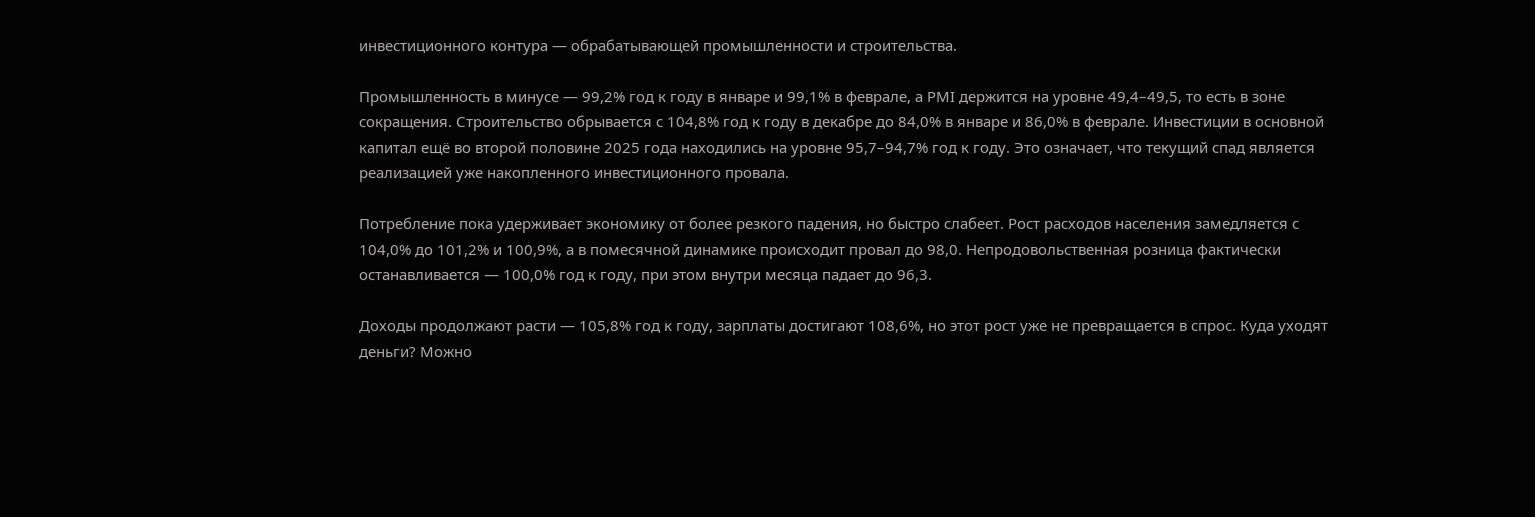инвестиционного контура — обрабатывающей промышленности и строительства.

Промышленность в минусе — 99,2% год к году в январе и 99,1% в феврале, а PMI держится на уровне 49,4–49,5, то есть в зоне сокращения. Строительство обрывается с 104,8% год к году в декабре до 84,0% в январе и 86,0% в феврале. Инвестиции в основной капитал ещё во второй половине 2025 года находились на уровне 95,7–94,7% год к году. Это означает, что текущий спад является реализацией уже накопленного инвестиционного провала.

Потребление пока удерживает экономику от более резкого падения, но быстро слабеет. Рост расходов населения замедляется с 104,0% до 101,2% и 100,9%, а в помесячной динамике происходит провал до 98,0. Непродовольственная розница фактически останавливается — 100,0% год к году, при этом внутри месяца падает до 96,3.

Доходы продолжают расти — 105,8% год к году, зарплаты достигают 108,6%, но этот рост уже не превращается в спрос. Куда уходят деньги? Можно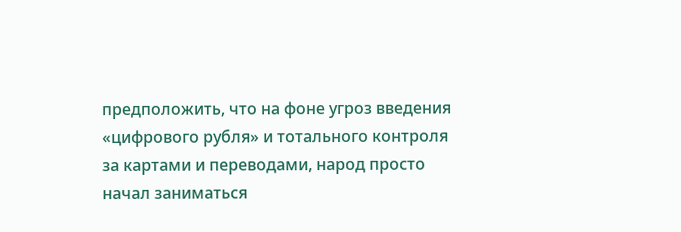предположить, что на фоне угроз введения «цифрового рубля» и тотального контроля за картами и переводами, народ просто начал заниматься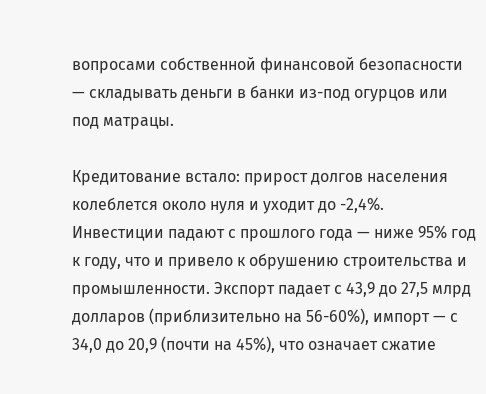вопросами собственной финансовой безопасности — складывать деньги в банки из-под огурцов или под матрацы.

Кредитование встало: прирост долгов населения колеблется около нуля и уходит до -2,4%. Инвестиции падают с прошлого года — ниже 95% год к году, что и привело к обрушению строительства и промышленности. Экспорт падает с 43,9 до 27,5 млрд долларов (приблизительно на 56-60%), импорт — с 34,0 до 20,9 (почти на 45%), что означает сжатие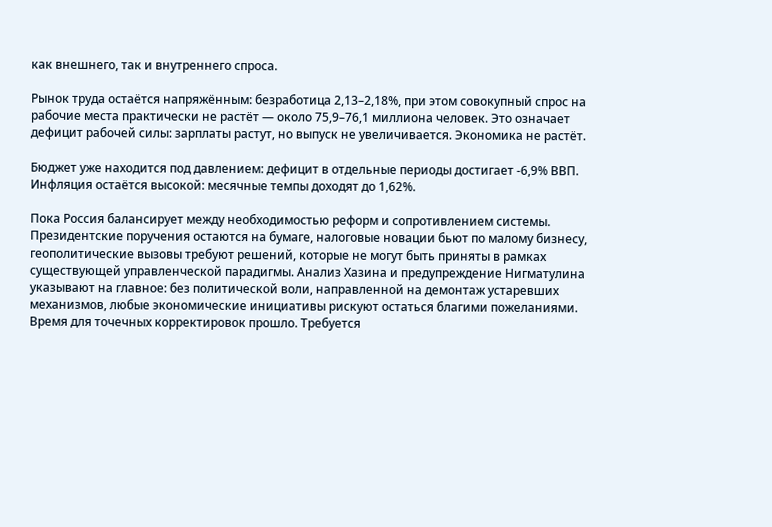как внешнего, так и внутреннего спроса.

Рынок труда остаётся напряжённым: безработица 2,13–2,18%, при этом совокупный спрос на рабочие места практически не растёт — около 75,9–76,1 миллиона человек. Это означает дефицит рабочей силы: зарплаты растут, но выпуск не увеличивается. Экономика не растёт.

Бюджет уже находится под давлением: дефицит в отдельные периоды достигает -6,9% ВВП. Инфляция остаётся высокой: месячные темпы доходят до 1,62%.

Пока Россия балансирует между необходимостью реформ и сопротивлением системы. Президентские поручения остаются на бумаге, налоговые новации бьют по малому бизнесу, геополитические вызовы требуют решений, которые не могут быть приняты в рамках существующей управленческой парадигмы. Анализ Хазина и предупреждение Нигматулина указывают на главное: без политической воли, направленной на демонтаж устаревших механизмов, любые экономические инициативы рискуют остаться благими пожеланиями. Время для точечных корректировок прошло. Требуется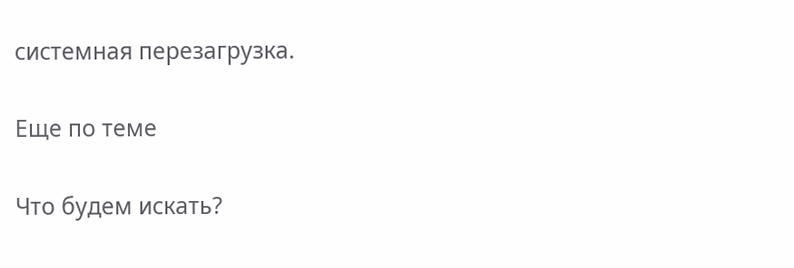системная перезагрузка.

Еще по теме

Что будем искать?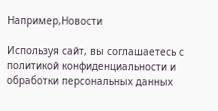Например,Новости

Используя сайт, вы соглашаетесь с политикой конфиденциальности и обработки персональных данных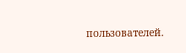пользователей.